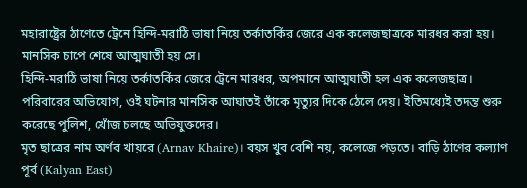মহারাষ্ট্রের ঠাণেতে ট্রেনে হিন্দি-মরাঠি ভাষা নিয়ে তর্কাতর্কির জেরে এক কলেজছাত্রকে মারধর করা হয়। মানসিক চাপে শেষে আত্মঘাতী হয় সে।
হিন্দি-মরাঠি ভাষা নিয়ে তর্কাতর্কির জেরে ট্রেনে মারধর, অপমানে আত্মঘাতী হল এক কলেজছাত্র। পরিবারের অভিযোগ, ওই ঘটনার মানসিক আঘাতই তাঁকে মৃত্যুর দিকে ঠেলে দেয়। ইতিমধ্যেই তদন্ত শুরু করেছে পুলিশ, খোঁজ চলছে অভিযুক্তদের।
মৃত ছাত্রের নাম অর্ণব খায়রে (Arnav Khaire)। বয়স খুব বেশি নয়, কলেজে পড়তে। বাড়ি ঠাণের কল্যাণ পূর্ব (Kalyan East)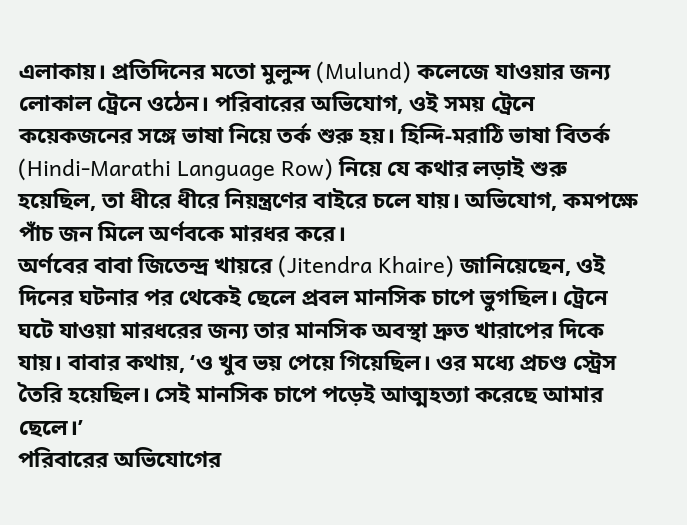এলাকায়। প্রতিদিনের মতো মুলুন্দ (Mulund) কলেজে যাওয়ার জন্য লোকাল ট্রেনে ওঠেন। পরিবারের অভিযোগ, ওই সময় ট্রেনে কয়েকজনের সঙ্গে ভাষা নিয়ে তর্ক শুরু হয়। হিন্দি-মরাঠি ভাষা বিতর্ক (Hindi-Marathi Language Row) নিয়ে যে কথার লড়াই শুরু হয়েছিল, তা ধীরে ধীরে নিয়ন্ত্রণের বাইরে চলে যায়। অভিযোগ, কমপক্ষে পাঁচ জন মিলে অর্ণবকে মারধর করে।
অর্ণবের বাবা জিতেন্দ্র খায়রে (Jitendra Khaire) জানিয়েছেন, ওই দিনের ঘটনার পর থেকেই ছেলে প্রবল মানসিক চাপে ভুগছিল। ট্রেনে ঘটে যাওয়া মারধরের জন্য তার মানসিক অবস্থা দ্রুত খারাপের দিকে যায়। বাবার কথায়, ‘ও খুব ভয় পেয়ে গিয়েছিল। ওর মধ্যে প্রচণ্ড স্ট্রেস তৈরি হয়েছিল। সেই মানসিক চাপে পড়েই আত্মহত্যা করেছে আমার ছেলে।’
পরিবারের অভিযোগের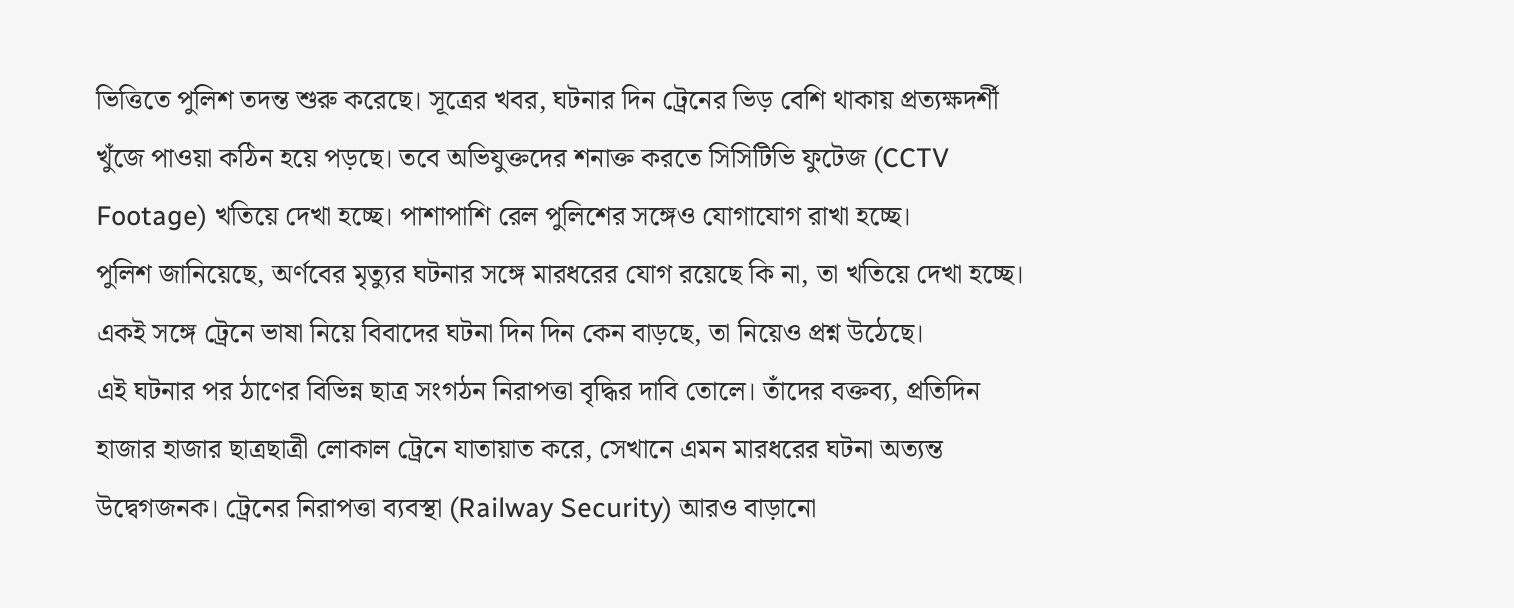ভিত্তিতে পুলিশ তদন্ত শুরু করেছে। সূত্রের খবর, ঘটনার দিন ট্রেনের ভিড় বেশি থাকায় প্রত্যক্ষদর্শী খুঁজে পাওয়া কঠিন হয়ে পড়ছে। তবে অভিযুক্তদের শনাক্ত করতে সিসিটিভি ফুটেজ (CCTV Footage) খতিয়ে দেখা হচ্ছে। পাশাপাশি রেল পুলিশের সঙ্গেও যোগাযোগ রাখা হচ্ছে।
পুলিশ জানিয়েছে, অর্ণবের মৃত্যুর ঘটনার সঙ্গে মারধরের যোগ রয়েছে কি না, তা খতিয়ে দেখা হচ্ছে। একই সঙ্গে ট্রেনে ভাষা নিয়ে বিবাদের ঘটনা দিন দিন কেন বাড়ছে, তা নিয়েও প্রশ্ন উঠেছে।
এই ঘটনার পর ঠাণের বিভিন্ন ছাত্র সংগঠন নিরাপত্তা বৃদ্ধির দাবি তোলে। তাঁদের বক্তব্য, প্রতিদিন হাজার হাজার ছাত্রছাত্রী লোকাল ট্রেনে যাতায়াত করে, সেখানে এমন মারধরের ঘটনা অত্যন্ত উদ্বেগজনক। ট্রেনের নিরাপত্তা ব্যবস্থা (Railway Security) আরও বাড়ানো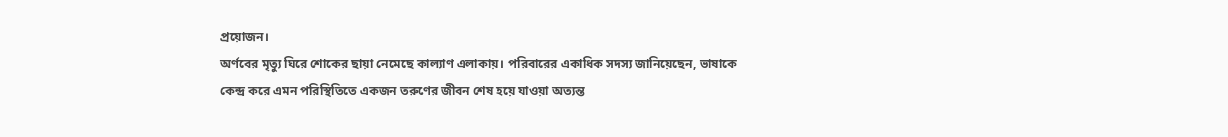প্রয়োজন।
অর্ণবের মৃত্যু ঘিরে শোকের ছায়া নেমেছে কাল্যাণ এলাকায়। পরিবারের একাধিক সদস্য জানিয়েছেন, ভাষাকে কেন্দ্র করে এমন পরিস্থিতিতে একজন তরুণের জীবন শেষ হয়ে যাওয়া অত্যন্ত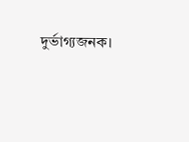দুর্ভাগ্যজনক।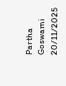Partha Goswami
20/11/2025